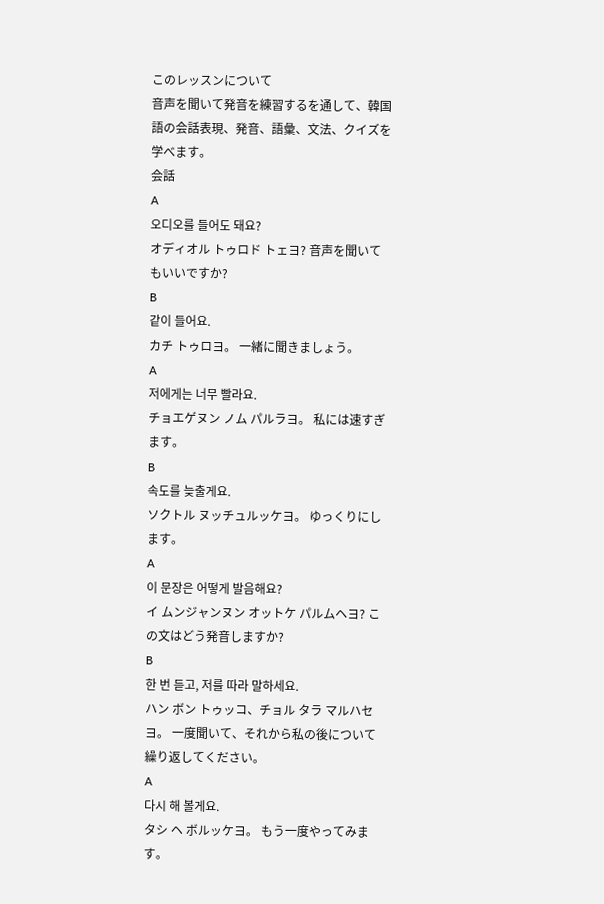このレッスンについて
音声を聞いて発音を練習するを通して、韓国語の会話表現、発音、語彙、文法、クイズを学べます。
会話
A
오디오를 들어도 돼요?
オディオル トゥロド トェヨ? 音声を聞いてもいいですか?
B
같이 들어요.
カチ トゥロヨ。 一緒に聞きましょう。
A
저에게는 너무 빨라요.
チョエゲヌン ノム パルラヨ。 私には速すぎます。
B
속도를 늦출게요.
ソクトル ヌッチュルッケヨ。 ゆっくりにします。
A
이 문장은 어떻게 발음해요?
イ ムンジャンヌン オットケ パルムヘヨ? この文はどう発音しますか?
B
한 번 듣고, 저를 따라 말하세요.
ハン ボン トゥッコ、チョル タラ マルハセヨ。 一度聞いて、それから私の後について繰り返してください。
A
다시 해 볼게요.
タシ ヘ ボルッケヨ。 もう一度やってみます。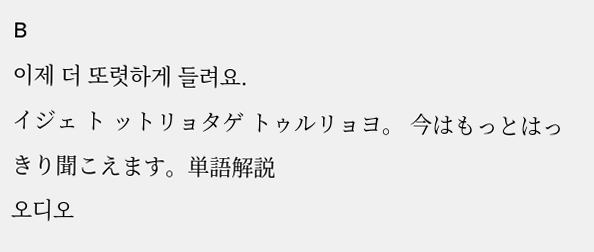B
이제 더 또렷하게 들려요.
イジェ ト ットリョタゲ トゥルリョヨ。 今はもっとはっきり聞こえます。単語解説
오디오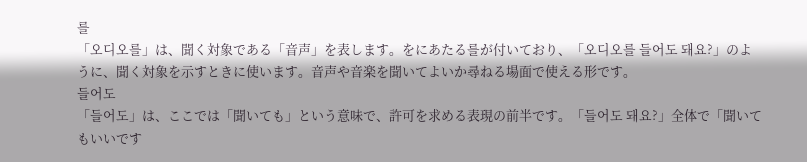를
「오디오를」は、聞く対象である「音声」を表します。をにあたる를が付いており、「오디오를 들어도 돼요?」のように、聞く対象を示すときに使います。音声や音楽を聞いてよいか尋ねる場面で使える形です。
들어도
「들어도」は、ここでは「聞いても」という意味で、許可を求める表現の前半です。「들어도 돼요?」全体で「聞いてもいいです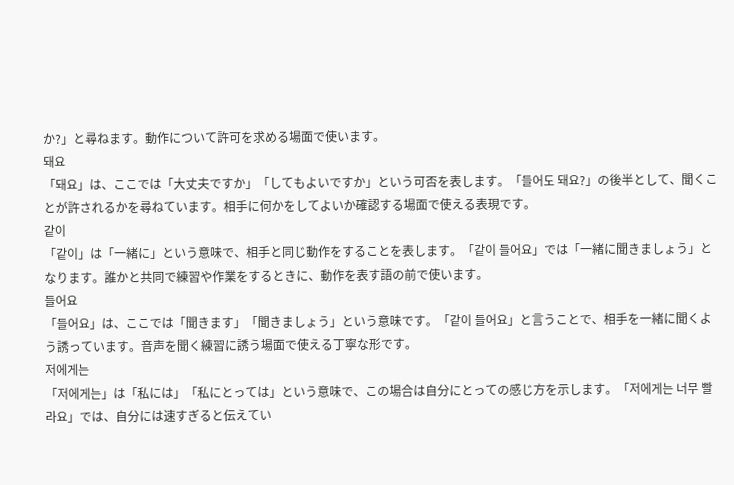か?」と尋ねます。動作について許可を求める場面で使います。
돼요
「돼요」は、ここでは「大丈夫ですか」「してもよいですか」という可否を表します。「들어도 돼요?」の後半として、聞くことが許されるかを尋ねています。相手に何かをしてよいか確認する場面で使える表現です。
같이
「같이」は「一緒に」という意味で、相手と同じ動作をすることを表します。「같이 들어요」では「一緒に聞きましょう」となります。誰かと共同で練習や作業をするときに、動作を表す語の前で使います。
들어요
「들어요」は、ここでは「聞きます」「聞きましょう」という意味です。「같이 들어요」と言うことで、相手を一緒に聞くよう誘っています。音声を聞く練習に誘う場面で使える丁寧な形です。
저에게는
「저에게는」は「私には」「私にとっては」という意味で、この場合は自分にとっての感じ方を示します。「저에게는 너무 빨라요」では、自分には速すぎると伝えてい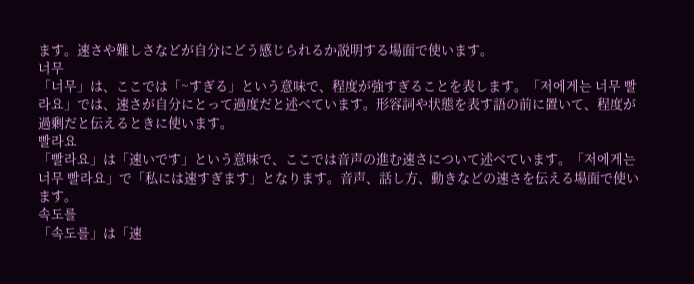ます。速さや難しさなどが自分にどう感じられるか説明する場面で使います。
너무
「너무」は、ここでは「~すぎる」という意味で、程度が強すぎることを表します。「저에게는 너무 빨라요」では、速さが自分にとって過度だと述べています。形容詞や状態を表す語の前に置いて、程度が過剰だと伝えるときに使います。
빨라요
「빨라요」は「速いです」という意味で、ここでは音声の進む速さについて述べています。「저에게는 너무 빨라요」で「私には速すぎます」となります。音声、話し方、動きなどの速さを伝える場面で使います。
속도를
「속도를」は「速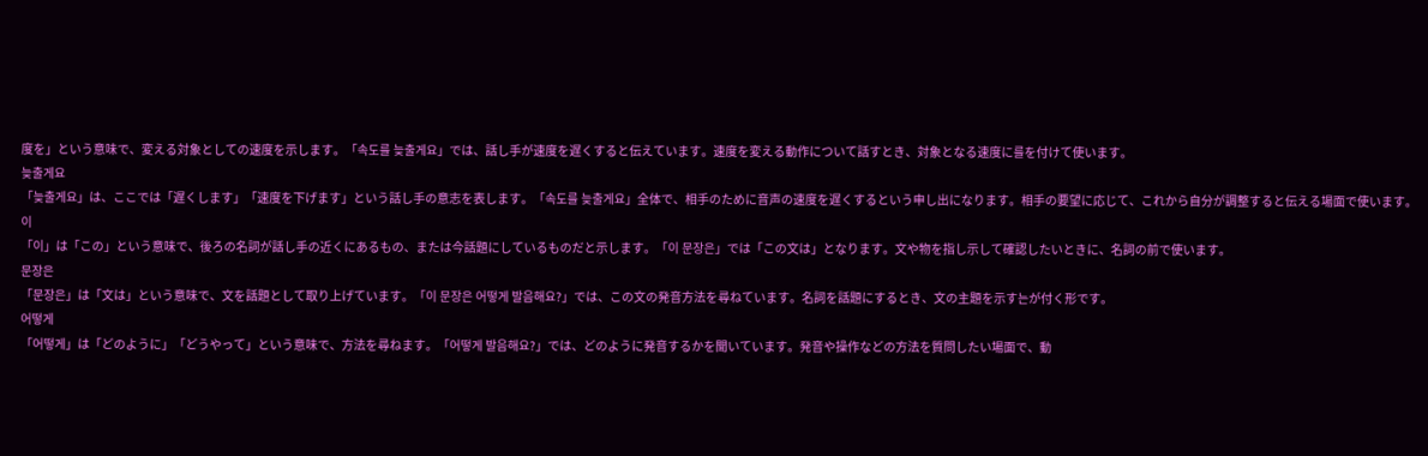度を」という意味で、変える対象としての速度を示します。「속도를 늦출게요」では、話し手が速度を遅くすると伝えています。速度を変える動作について話すとき、対象となる速度に를を付けて使います。
늦출게요
「늦출게요」は、ここでは「遅くします」「速度を下げます」という話し手の意志を表します。「속도를 늦출게요」全体で、相手のために音声の速度を遅くするという申し出になります。相手の要望に応じて、これから自分が調整すると伝える場面で使います。
이
「이」は「この」という意味で、後ろの名詞が話し手の近くにあるもの、または今話題にしているものだと示します。「이 문장은」では「この文は」となります。文や物を指し示して確認したいときに、名詞の前で使います。
문장은
「문장은」は「文は」という意味で、文を話題として取り上げています。「이 문장은 어떻게 발음해요?」では、この文の発音方法を尋ねています。名詞を話題にするとき、文の主題を示す는が付く形です。
어떻게
「어떻게」は「どのように」「どうやって」という意味で、方法を尋ねます。「어떻게 발음해요?」では、どのように発音するかを聞いています。発音や操作などの方法を質問したい場面で、動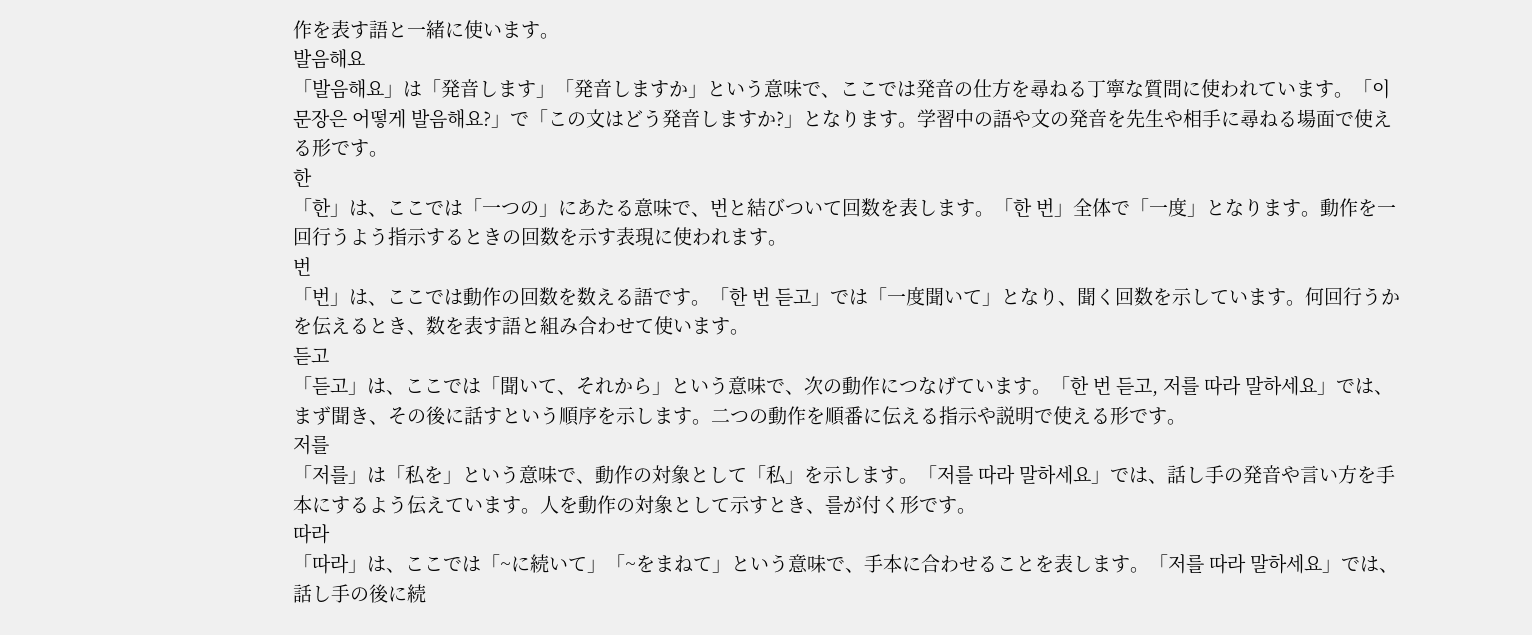作を表す語と一緒に使います。
발음해요
「발음해요」は「発音します」「発音しますか」という意味で、ここでは発音の仕方を尋ねる丁寧な質問に使われています。「이 문장은 어떻게 발음해요?」で「この文はどう発音しますか?」となります。学習中の語や文の発音を先生や相手に尋ねる場面で使える形です。
한
「한」は、ここでは「一つの」にあたる意味で、번と結びついて回数を表します。「한 번」全体で「一度」となります。動作を一回行うよう指示するときの回数を示す表現に使われます。
번
「번」は、ここでは動作の回数を数える語です。「한 번 듣고」では「一度聞いて」となり、聞く回数を示しています。何回行うかを伝えるとき、数を表す語と組み合わせて使います。
듣고
「듣고」は、ここでは「聞いて、それから」という意味で、次の動作につなげています。「한 번 듣고, 저를 따라 말하세요」では、まず聞き、その後に話すという順序を示します。二つの動作を順番に伝える指示や説明で使える形です。
저를
「저를」は「私を」という意味で、動作の対象として「私」を示します。「저를 따라 말하세요」では、話し手の発音や言い方を手本にするよう伝えています。人を動作の対象として示すとき、를が付く形です。
따라
「따라」は、ここでは「~に続いて」「~をまねて」という意味で、手本に合わせることを表します。「저를 따라 말하세요」では、話し手の後に続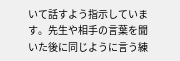いて話すよう指示しています。先生や相手の言葉を聞いた後に同じように言う練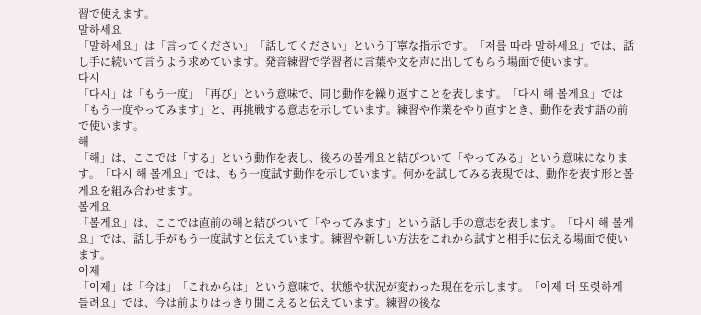習で使えます。
말하세요
「말하세요」は「言ってください」「話してください」という丁寧な指示です。「저를 따라 말하세요」では、話し手に続いて言うよう求めています。発音練習で学習者に言葉や文を声に出してもらう場面で使います。
다시
「다시」は「もう一度」「再び」という意味で、同じ動作を繰り返すことを表します。「다시 해 볼게요」では「もう一度やってみます」と、再挑戦する意志を示しています。練習や作業をやり直すとき、動作を表す語の前で使います。
해
「해」は、ここでは「する」という動作を表し、後ろの볼게요と結びついて「やってみる」という意味になります。「다시 해 볼게요」では、もう一度試す動作を示しています。何かを試してみる表現では、動作を表す形と볼게요を組み合わせます。
볼게요
「볼게요」は、ここでは直前の해と結びついて「やってみます」という話し手の意志を表します。「다시 해 볼게요」では、話し手がもう一度試すと伝えています。練習や新しい方法をこれから試すと相手に伝える場面で使います。
이제
「이제」は「今は」「これからは」という意味で、状態や状況が変わった現在を示します。「이제 더 또렷하게 들려요」では、今は前よりはっきり聞こえると伝えています。練習の後な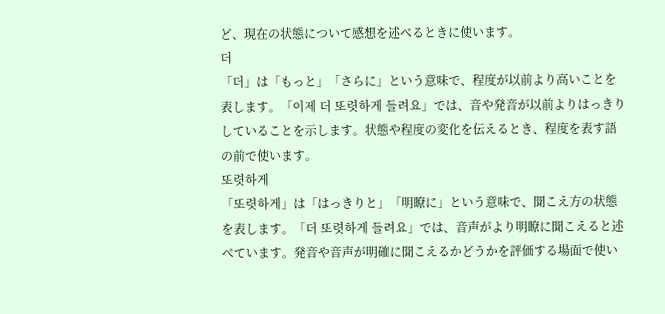ど、現在の状態について感想を述べるときに使います。
더
「더」は「もっと」「さらに」という意味で、程度が以前より高いことを表します。「이제 더 또렷하게 들려요」では、音や発音が以前よりはっきりしていることを示します。状態や程度の変化を伝えるとき、程度を表す語の前で使います。
또렷하게
「또렷하게」は「はっきりと」「明瞭に」という意味で、聞こえ方の状態を表します。「더 또렷하게 들려요」では、音声がより明瞭に聞こえると述べています。発音や音声が明確に聞こえるかどうかを評価する場面で使い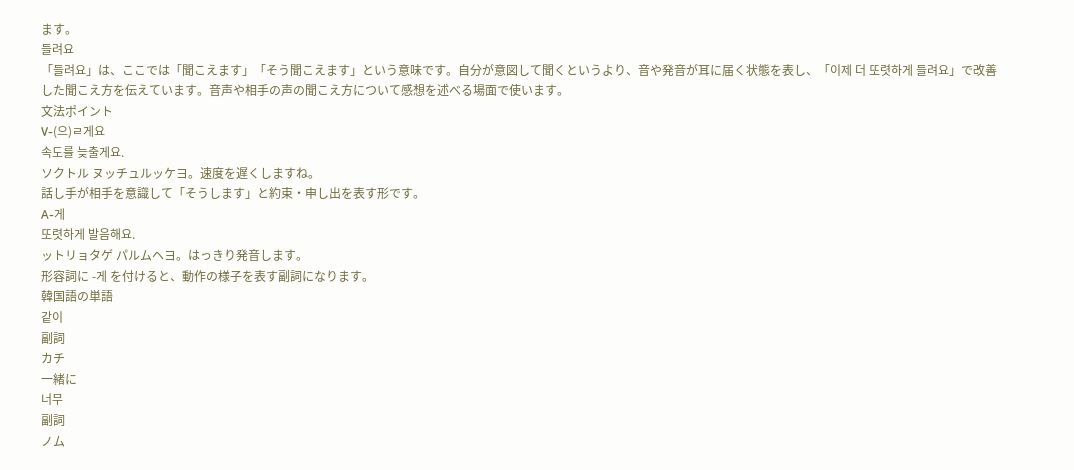ます。
들려요
「들려요」は、ここでは「聞こえます」「そう聞こえます」という意味です。自分が意図して聞くというより、音や発音が耳に届く状態を表し、「이제 더 또렷하게 들려요」で改善した聞こえ方を伝えています。音声や相手の声の聞こえ方について感想を述べる場面で使います。
文法ポイント
V-(으)ㄹ게요
속도를 늦출게요.
ソクトル ヌッチュルッケヨ。速度を遅くしますね。
話し手が相手を意識して「そうします」と約束・申し出を表す形です。
A-게
또렷하게 발음해요.
ットリョタゲ パルムヘヨ。はっきり発音します。
形容詞に -게 を付けると、動作の様子を表す副詞になります。
韓国語の単語
같이
副詞
カチ
一緒に
너무
副詞
ノム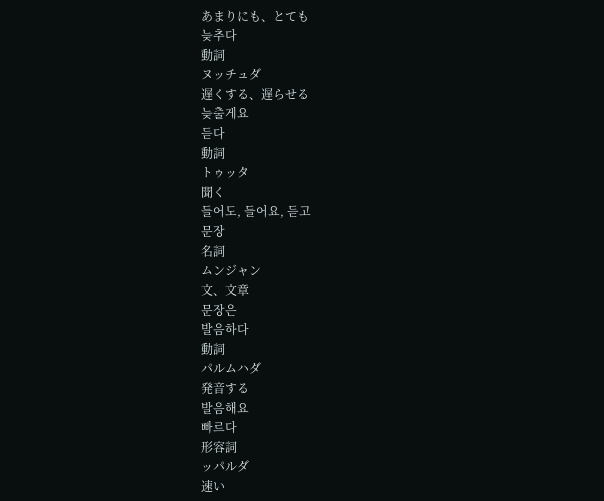あまりにも、とても
늦추다
動詞
ヌッチュダ
遅くする、遅らせる
늦출게요
듣다
動詞
トゥッタ
聞く
들어도, 들어요, 듣고
문장
名詞
ムンジャン
文、文章
문장은
발음하다
動詞
パルムハダ
発音する
발음해요
빠르다
形容詞
ッパルダ
速い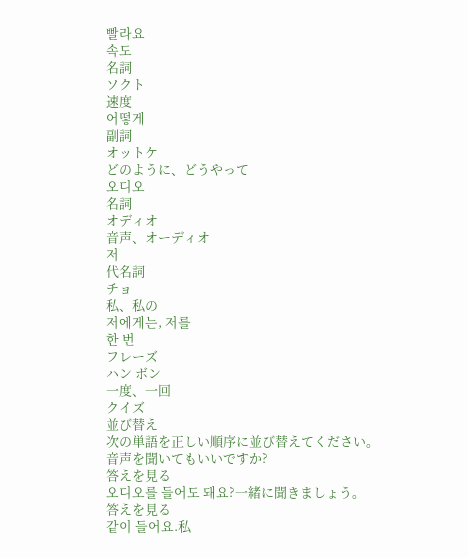빨라요
속도
名詞
ソクト
速度
어떻게
副詞
オットケ
どのように、どうやって
오디오
名詞
オディオ
音声、オーディオ
저
代名詞
チョ
私、私の
저에게는, 저를
한 번
フレーズ
ハン ボン
一度、一回
クイズ
並び替え
次の単語を正しい順序に並び替えてください。
音声を聞いてもいいですか?
答えを見る
오디오를 들어도 돼요?一緒に聞きましょう。
答えを見る
같이 들어요.私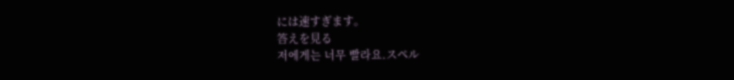には速すぎます。
答えを見る
저에게는 너무 빨라요.スペル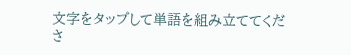文字をタップして単語を組み立ててくださ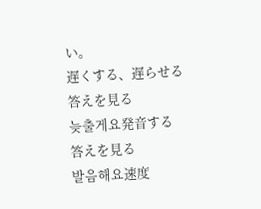い。
遅くする、遅らせる
答えを見る
늦출게요発音する
答えを見る
발음해요速度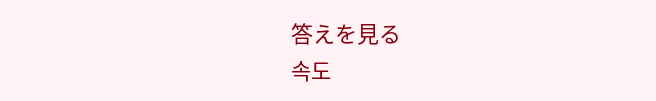答えを見る
속도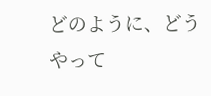どのように、どうやって